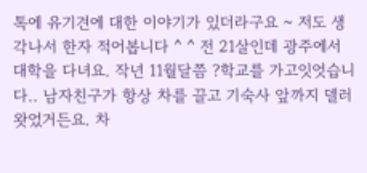톡에 유기견에 대한 이야기가 있더라구요 ~ 저도 생각나서 한자 적어봅니다 ^ ^ 전 21살인데 광주에서 대학을 다녀요. 작년 11월달쯤 ?학교를 가고잇엇습니다.. 남자친구가 항상 차를 끌고 기숙사 앞까지 델러 왓었거든요. 차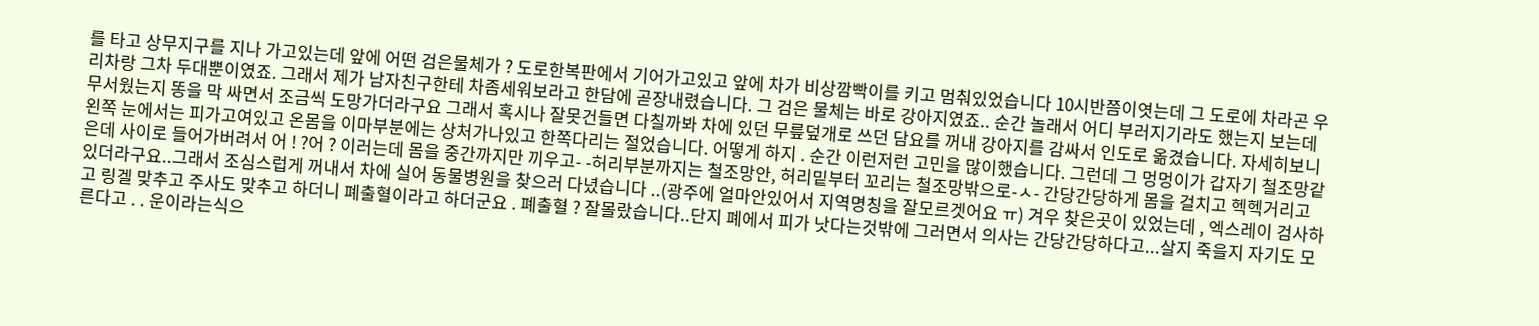를 타고 상무지구를 지나 가고있는데 앞에 어떤 검은물체가 ? 도로한복판에서 기어가고있고 앞에 차가 비상깜빡이를 키고 멈춰있었습니다 10시반쯤이엿는데 그 도로에 차라곤 우리차랑 그차 두대뿐이였죠. 그래서 제가 남자친구한테 차좀세워보라고 한담에 곧장내렸습니다. 그 검은 물체는 바로 강아지였죠.. 순간 놀래서 어디 부러지기라도 했는지 보는데 무서웠는지 똥을 막 싸면서 조금씩 도망가더라구요 그래서 혹시나 잘못건들면 다칠까봐 차에 있던 무릎덮개로 쓰던 담요를 꺼내 강아지를 감싸서 인도로 옮겼습니다. 자세히보니 왼쪽 눈에서는 피가고여있고 온몸을 이마부분에는 상처가나있고 한쪽다리는 절었습니다. 어떻게 하지 . 순간 이런저런 고민을 많이했습니다. 그런데 그 멍멍이가 갑자기 철조망같은데 사이로 들어가버려서 어 ! ?어 ? 이러는데 몸을 중간까지만 끼우고- -허리부분까지는 철조망안, 허리밑부터 꼬리는 철조망밖으로-ㅅ- 간당간당하게 몸을 걸치고 헥헥거리고 있더라구요..그래서 조심스럽게 꺼내서 차에 실어 동물병원을 찾으러 다녔습니다 ..(광주에 얼마안있어서 지역명칭을 잘모르겟어요 ㅠ) 겨우 찾은곳이 있었는데 , 엑스레이 검사하고 링겔 맞추고 주사도 맞추고 하더니 폐출혈이라고 하더군요 . 폐출혈 ? 잘몰랐습니다..단지 폐에서 피가 낫다는것밖에 그러면서 의사는 간당간당하다고...살지 죽을지 자기도 모른다고 . . 운이라는식으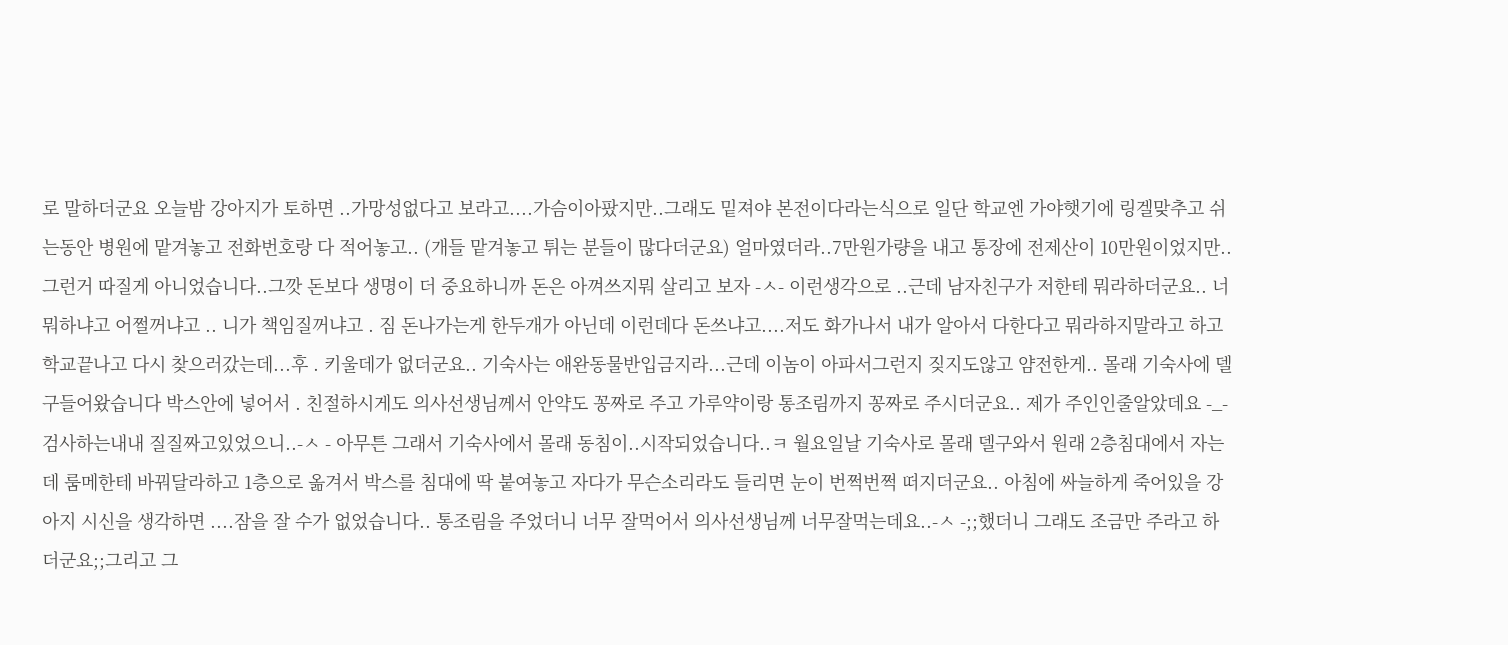로 말하더군요 오늘밤 강아지가 토하면 ..가망성없다고 보라고....가슴이아팠지만..그래도 밑져야 본전이다라는식으로 일단 학교엔 가야햇기에 링겔맞추고 쉬는동안 병원에 맡겨놓고 전화번호랑 다 적어놓고.. (개들 맡겨놓고 튀는 분들이 많다더군요) 얼마였더라..7만원가량을 내고 통장에 전제산이 10만원이었지만..그런거 따질게 아니었습니다..그깟 돈보다 생명이 더 중요하니까 돈은 아껴쓰지뭐 살리고 보자 -ㅅ- 이런생각으로 ..근데 남자친구가 저한테 뭐라하더군요.. 너 뭐하냐고 어쩔꺼냐고 .. 니가 책임질꺼냐고 . 짐 돈나가는게 한두개가 아닌데 이런데다 돈쓰냐고....저도 화가나서 내가 알아서 다한다고 뭐라하지말라고 하고 학교끝나고 다시 찾으러갔는데...후 . 키울데가 없더군요.. 기숙사는 애완동물반입금지라...근데 이놈이 아파서그런지 짖지도않고 얌전한게.. 몰래 기숙사에 델구들어왔습니다 박스안에 넣어서 . 친절하시게도 의사선생님께서 안약도 꽁짜로 주고 가루약이랑 통조림까지 꽁짜로 주시더군요.. 제가 주인인줄알았데요 -_- 검사하는내내 질질짜고있었으니..-ㅅ - 아무튼 그래서 기숙사에서 몰래 동침이..시작되었습니다..ㅋ 월요일날 기숙사로 몰래 델구와서 원래 2층침대에서 자는데 룸메한테 바꿔달라하고 1층으로 옮겨서 박스를 침대에 딱 붙여놓고 자다가 무슨소리라도 들리면 눈이 번쩍번쩍 떠지더군요.. 아침에 싸늘하게 죽어있을 강아지 시신을 생각하면 ....잠을 잘 수가 없었습니다.. 통조림을 주었더니 너무 잘먹어서 의사선생님께 너무잘먹는데요..-ㅅ -;;했더니 그래도 조금만 주라고 하더군요;;그리고 그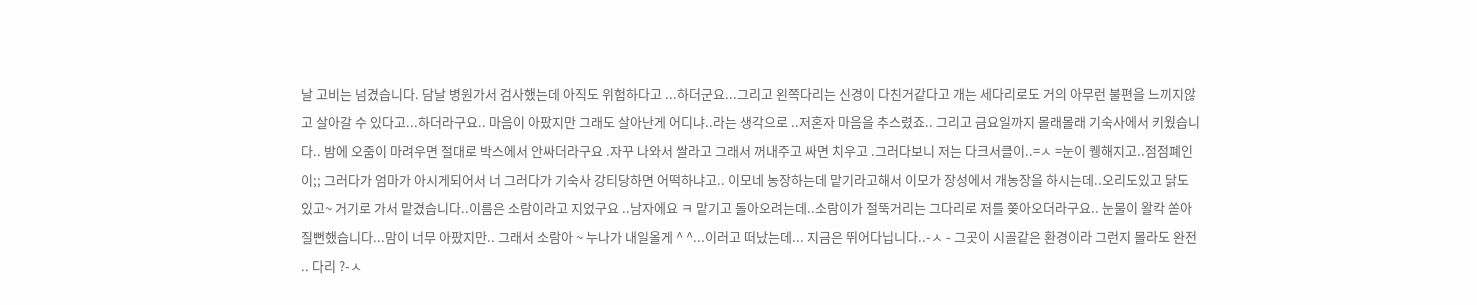날 고비는 넘겼습니다. 담날 병원가서 검사했는데 아직도 위험하다고 ...하더군요...그리고 왼쪽다리는 신경이 다친거같다고 개는 세다리로도 거의 아무런 불편을 느끼지않고 살아갈 수 있다고...하더라구요.. 마음이 아팠지만 그래도 살아난게 어디냐..라는 생각으로 ..저혼자 마음을 추스렸죠.. 그리고 금요일까지 몰래몰래 기숙사에서 키웠습니다.. 밤에 오줌이 마려우면 절대로 박스에서 안싸더라구요 .자꾸 나와서 쌀라고 그래서 꺼내주고 싸면 치우고 .그러다보니 저는 다크서클이..=ㅅ =눈이 퀭해지고..점점폐인이;; 그러다가 엄마가 아시게되어서 너 그러다가 기숙사 강티당하면 어떡하냐고.. 이모네 농장하는데 맡기라고해서 이모가 장성에서 개농장을 하시는데..오리도있고 닭도 있고~ 거기로 가서 맡겼습니다..이름은 소람이라고 지었구요 ..남자에요 ㅋ 맡기고 돌아오려는데..소람이가 절뚝거리는 그다리로 저를 쫒아오더라구요.. 눈물이 왈칵 쏟아질뻔했습니다...맘이 너무 아팠지만.. 그래서 소람아 ~ 누나가 내일올게 ^ ^...이러고 떠났는데... 지금은 뛰어다닙니다..-ㅅ - 그곳이 시골같은 환경이라 그런지 몰라도 완전 .. 다리 ?-ㅅ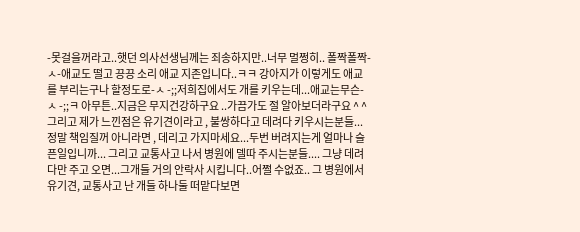-못걸을꺼라고..햇던 의사선생님께는 죄송하지만..너무 멀쩡히.. 폴짝폴짝- ㅅ-애교도 떨고 끙끙 소리 애교 지존입니다..ㅋㅋ 강아지가 이렇게도 애교를 부리는구나 할정도로-ㅅ -;;저희집에서도 개를 키우는데...애교는무슨-ㅅ -;;ㅋ 아무튼..지금은 무지건강하구요 ..가끔가도 절 알아보더라구요 ^ ^ 그리고 제가 느낀점은 유기견이라고 , 불쌍하다고 데려다 키우시는분들... 정말 책임질꺼 아니라면 , 데리고 가지마세요...두번 버려지는게 얼마나 슬픈일입니까... 그리고 교통사고 나서 병원에 델따 주시는분들.... 그냥 데려다만 주고 오면...그개들 거의 안락사 시킵니다..어쩔 수없죠.. 그 병원에서 유기견, 교통사고 난 개들 하나둘 떠맡다보면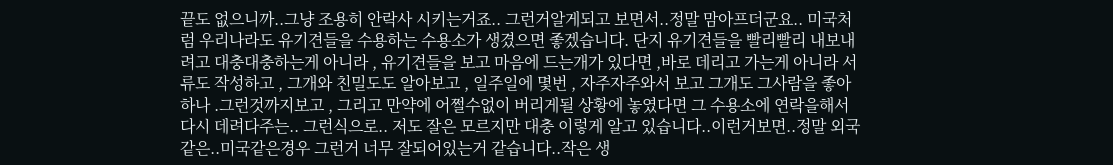끝도 없으니까..그냥 조용히 안락사 시키는거죠.. 그런거알게되고 보면서..정말 맘아프더군요.. 미국처럼 우리나라도 유기견들을 수용하는 수용소가 생겼으면 좋겠습니다. 단지 유기견들을 빨리빨리 내보내려고 대충대충하는게 아니라 , 유기견들을 보고 마음에 드는개가 있다면 ,바로 데리고 가는게 아니라 서류도 작성하고 , 그개와 친밀도도 알아보고 , 일주일에 몇번 , 자주자주와서 보고 그개도 그사람을 좋아하나 .그런것까지보고 , 그리고 만약에 어쩔수없이 버리게될 상황에 놓였다면 그 수용소에 연락을해서 다시 데려다주는.. 그런식으로.. 저도 잘은 모르지만 대충 이렇게 알고 있습니다..이런거보면..정말 외국같은..미국같은경우 그런거 너무 잘되어있는거 같습니다..작은 생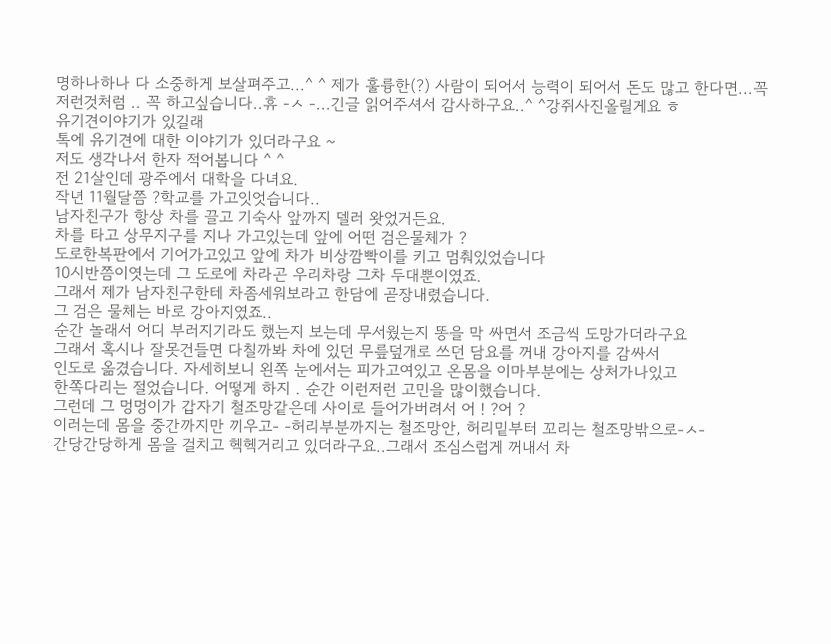명하나하나 다 소중하게 보살펴주고...^ ^ 제가 훌륭한(?) 사람이 되어서 능력이 되어서 돈도 많고 한다면...꼭 저런것처럼 .. 꼭 하고싶습니다..휴 -ㅅ -...긴글 읽어주셔서 감사하구요..^ ^강쥐사진올릴게요 ㅎ
유기견이야기가 있길래
톡에 유기견에 대한 이야기가 있더라구요 ~
저도 생각나서 한자 적어봅니다 ^ ^
전 21살인데 광주에서 대학을 다녀요.
작년 11월달쯤 ?학교를 가고잇엇습니다..
남자친구가 항상 차를 끌고 기숙사 앞까지 델러 왓었거든요.
차를 타고 상무지구를 지나 가고있는데 앞에 어떤 검은물체가 ?
도로한복판에서 기어가고있고 앞에 차가 비상깜빡이를 키고 멈춰있었습니다
10시반쯤이엿는데 그 도로에 차라곤 우리차랑 그차 두대뿐이였죠.
그래서 제가 남자친구한테 차좀세워보라고 한담에 곧장내렸습니다.
그 검은 물체는 바로 강아지였죠..
순간 놀래서 어디 부러지기라도 했는지 보는데 무서웠는지 똥을 막 싸면서 조금씩 도망가더라구요
그래서 혹시나 잘못건들면 다칠까봐 차에 있던 무릎덮개로 쓰던 담요를 꺼내 강아지를 감싸서
인도로 옮겼습니다. 자세히보니 왼쪽 눈에서는 피가고여있고 온몸을 이마부분에는 상처가나있고
한쪽다리는 절었습니다. 어떻게 하지 . 순간 이런저런 고민을 많이했습니다.
그런데 그 멍멍이가 갑자기 철조망같은데 사이로 들어가버려서 어 ! ?어 ?
이러는데 몸을 중간까지만 끼우고- -허리부분까지는 철조망안, 허리밑부터 꼬리는 철조망밖으로-ㅅ-
간당간당하게 몸을 걸치고 헥헥거리고 있더라구요..그래서 조심스럽게 꺼내서 차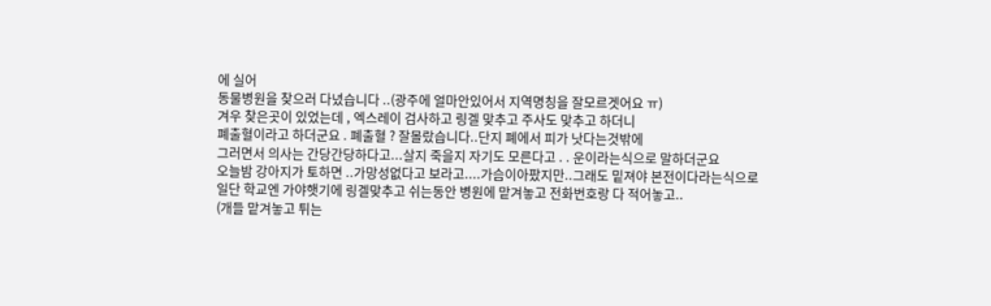에 실어
동물병원을 찾으러 다녔습니다 ..(광주에 얼마안있어서 지역명칭을 잘모르겟어요 ㅠ)
겨우 찾은곳이 있었는데 , 엑스레이 검사하고 링겔 맞추고 주사도 맞추고 하더니
폐출혈이라고 하더군요 . 폐출혈 ? 잘몰랐습니다..단지 폐에서 피가 낫다는것밖에
그러면서 의사는 간당간당하다고...살지 죽을지 자기도 모른다고 . . 운이라는식으로 말하더군요
오늘밤 강아지가 토하면 ..가망성없다고 보라고....가슴이아팠지만..그래도 밑져야 본전이다라는식으로
일단 학교엔 가야햇기에 링겔맞추고 쉬는동안 병원에 맡겨놓고 전화번호랑 다 적어놓고..
(개들 맡겨놓고 튀는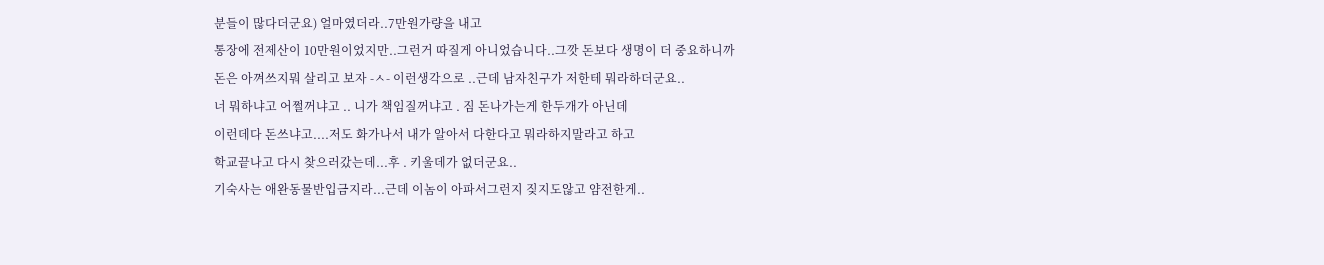분들이 많다더군요) 얼마였더라..7만원가량을 내고
통장에 전제산이 10만원이었지만..그런거 따질게 아니었습니다..그깟 돈보다 생명이 더 중요하니까
돈은 아껴쓰지뭐 살리고 보자 -ㅅ- 이런생각으로 ..근데 남자친구가 저한테 뭐라하더군요..
너 뭐하냐고 어쩔꺼냐고 .. 니가 책임질꺼냐고 . 짐 돈나가는게 한두개가 아닌데
이런데다 돈쓰냐고....저도 화가나서 내가 알아서 다한다고 뭐라하지말라고 하고
학교끝나고 다시 찾으러갔는데...후 . 키울데가 없더군요..
기숙사는 애완동물반입금지라...근데 이놈이 아파서그런지 짖지도않고 얌전한게..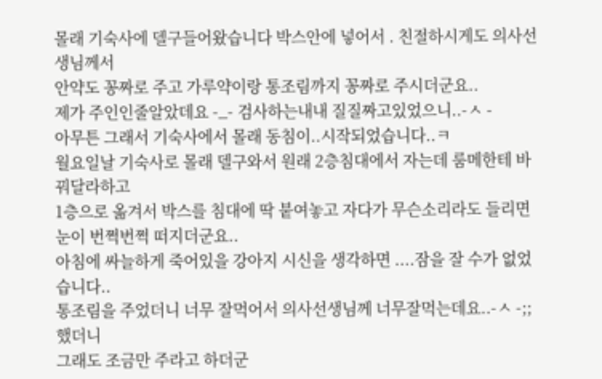몰래 기숙사에 델구들어왔습니다 박스안에 넣어서 . 친절하시게도 의사선생님께서
안약도 꽁짜로 주고 가루약이랑 통조림까지 꽁짜로 주시더군요..
제가 주인인줄알았데요 -_- 검사하는내내 질질짜고있었으니..-ㅅ -
아무튼 그래서 기숙사에서 몰래 동침이..시작되었습니다..ㅋ
월요일날 기숙사로 몰래 델구와서 원래 2층침대에서 자는데 룸메한테 바꿔달라하고
1층으로 옮겨서 박스를 침대에 딱 붙여놓고 자다가 무슨소리라도 들리면 눈이 번쩍번쩍 떠지더군요..
아침에 싸늘하게 죽어있을 강아지 시신을 생각하면 ....잠을 잘 수가 없었습니다..
통조림을 주었더니 너무 잘먹어서 의사선생님께 너무잘먹는데요..-ㅅ -;;했더니
그래도 조금만 주라고 하더군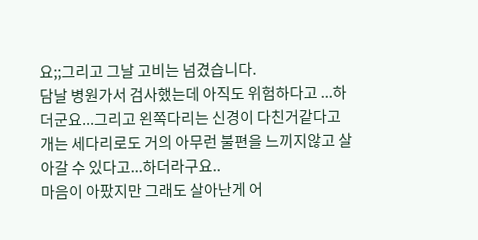요;;그리고 그날 고비는 넘겼습니다.
담날 병원가서 검사했는데 아직도 위험하다고 ...하더군요...그리고 왼쪽다리는 신경이 다친거같다고
개는 세다리로도 거의 아무런 불편을 느끼지않고 살아갈 수 있다고...하더라구요..
마음이 아팠지만 그래도 살아난게 어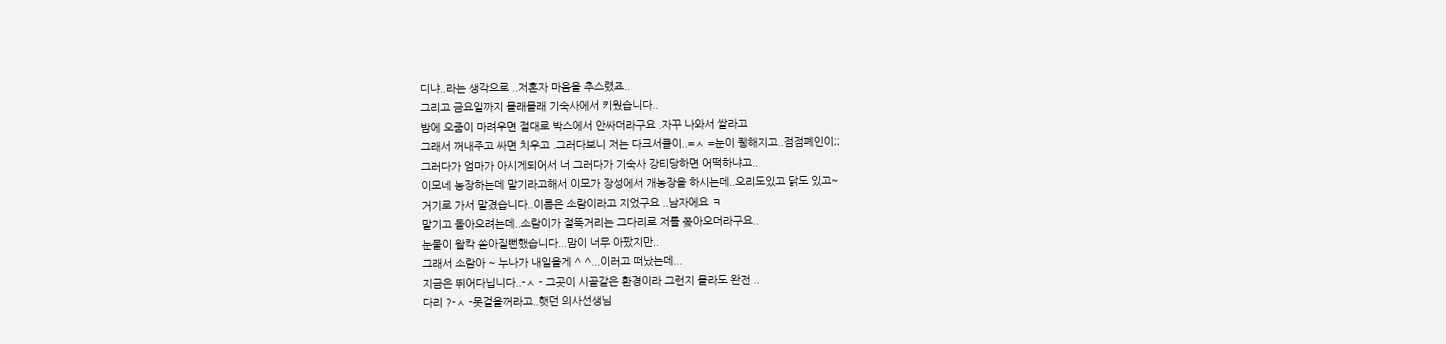디냐..라는 생각으로 ..저혼자 마음을 추스렸죠..
그리고 금요일까지 몰래몰래 기숙사에서 키웠습니다..
밤에 오줌이 마려우면 절대로 박스에서 안싸더라구요 .자꾸 나와서 쌀라고
그래서 꺼내주고 싸면 치우고 .그러다보니 저는 다크서클이..=ㅅ =눈이 퀭해지고..점점폐인이;;
그러다가 엄마가 아시게되어서 너 그러다가 기숙사 강티당하면 어떡하냐고..
이모네 농장하는데 맡기라고해서 이모가 장성에서 개농장을 하시는데..오리도있고 닭도 있고~
거기로 가서 맡겼습니다..이름은 소람이라고 지었구요 ..남자에요 ㅋ
맡기고 돌아오려는데..소람이가 절뚝거리는 그다리로 저를 쫒아오더라구요..
눈물이 왈칵 쏟아질뻔했습니다...맘이 너무 아팠지만..
그래서 소람아 ~ 누나가 내일올게 ^ ^...이러고 떠났는데...
지금은 뛰어다닙니다..-ㅅ - 그곳이 시골같은 환경이라 그런지 몰라도 완전 ..
다리 ?-ㅅ -못걸을꺼라고..햇던 의사선생님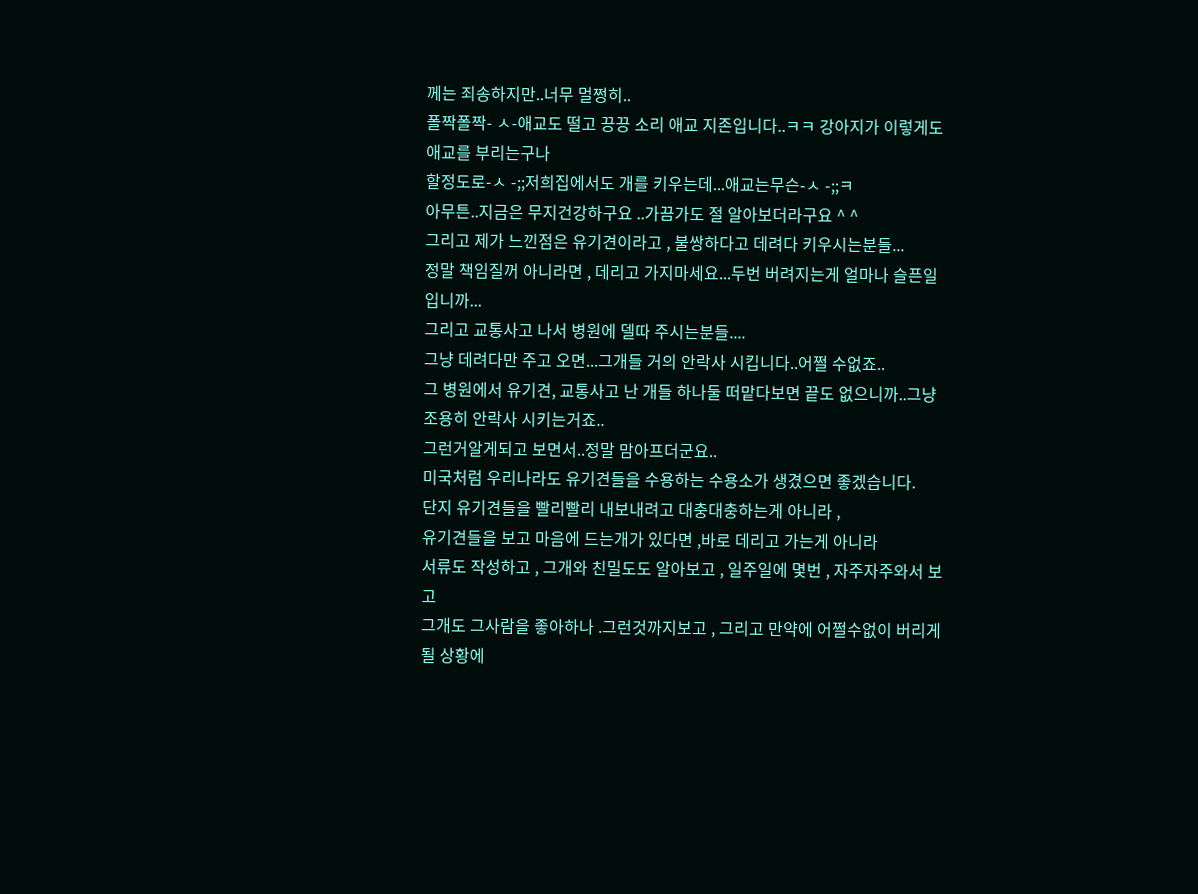께는 죄송하지만..너무 멀쩡히..
폴짝폴짝- ㅅ-애교도 떨고 끙끙 소리 애교 지존입니다..ㅋㅋ 강아지가 이렇게도 애교를 부리는구나
할정도로-ㅅ -;;저희집에서도 개를 키우는데...애교는무슨-ㅅ -;;ㅋ
아무튼..지금은 무지건강하구요 ..가끔가도 절 알아보더라구요 ^ ^
그리고 제가 느낀점은 유기견이라고 , 불쌍하다고 데려다 키우시는분들...
정말 책임질꺼 아니라면 , 데리고 가지마세요...두번 버려지는게 얼마나 슬픈일입니까...
그리고 교통사고 나서 병원에 델따 주시는분들....
그냥 데려다만 주고 오면...그개들 거의 안락사 시킵니다..어쩔 수없죠..
그 병원에서 유기견, 교통사고 난 개들 하나둘 떠맡다보면 끝도 없으니까..그냥 조용히 안락사 시키는거죠..
그런거알게되고 보면서..정말 맘아프더군요..
미국처럼 우리나라도 유기견들을 수용하는 수용소가 생겼으면 좋겠습니다.
단지 유기견들을 빨리빨리 내보내려고 대충대충하는게 아니라 ,
유기견들을 보고 마음에 드는개가 있다면 ,바로 데리고 가는게 아니라
서류도 작성하고 , 그개와 친밀도도 알아보고 , 일주일에 몇번 , 자주자주와서 보고
그개도 그사람을 좋아하나 .그런것까지보고 , 그리고 만약에 어쩔수없이 버리게될 상황에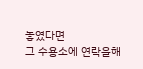놓였다면
그 수용소에 연락을해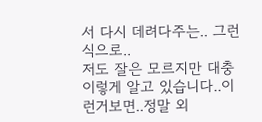서 다시 데려다주는.. 그런식으로..
저도 잘은 모르지만 대충 이렇게 알고 있습니다..이런거보면..정말 외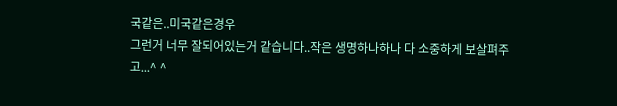국같은..미국같은경우
그런거 너무 잘되어있는거 같습니다..작은 생명하나하나 다 소중하게 보살펴주고...^ ^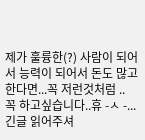제가 훌륭한(?) 사람이 되어서 능력이 되어서 돈도 많고 한다면...꼭 저런것처럼 ..
꼭 하고싶습니다..휴 -ㅅ -...긴글 읽어주셔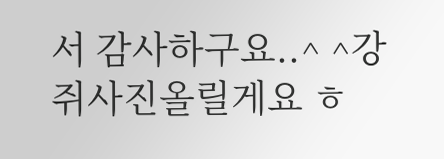서 감사하구요..^ ^강쥐사진올릴게요 ㅎ